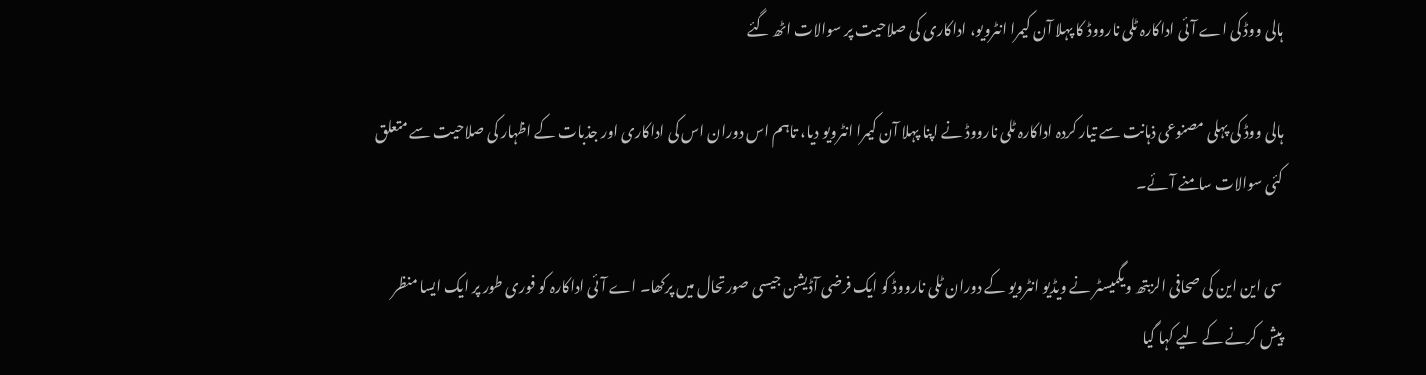ہالی ووڈ کی اے آئی اداکارہ ٹلی نارووڈ کا پہلا آن کیمرا انٹرویو، اداکاری کی صلاحیت پر سوالات اٹھ گئے

ہالی ووڈ کی پہلی مصنوعی ذہانت سے تیار کردہ اداکارہ ٹلی نارووڈ نے اپنا پہلا آن کیمرا انٹرویو دیا، تاہم اس دوران اس کی اداکاری اور جذبات کے اظہار کی صلاحیت سے متعلق کئی سوالات سامنے آئے۔

سی این این کی صحافی الزبتھ ویگمیسٹر نے ویڈیو انٹرویو کے دوران ٹلی نارووڈ کو ایک فرضی آڈیشن جیسی صورتحال میں پرکھا۔ اے آئی اداکارہ کو فوری طور پر ایک ایسا منظر پیش کرنے کے لیے کہا گیا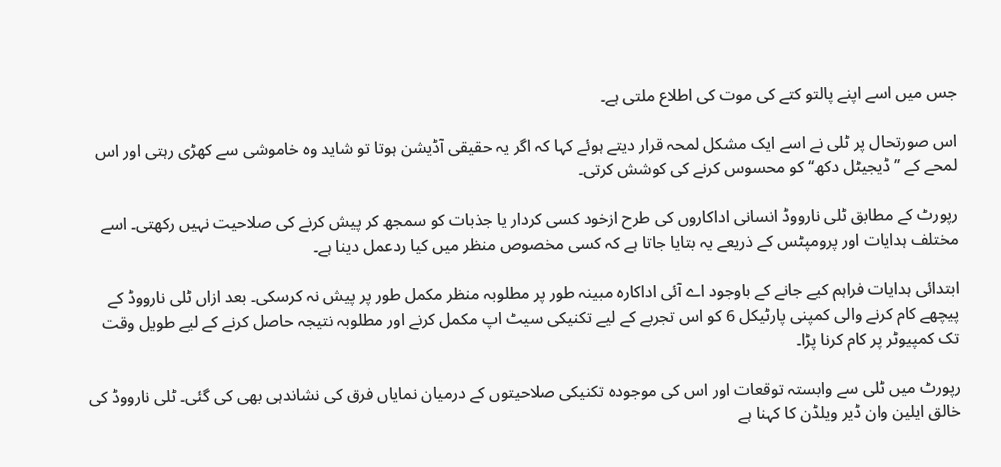جس میں اسے اپنے پالتو کتے کی موت کی اطلاع ملتی ہے۔

اس صورتحال پر ٹلی نے اسے ایک مشکل لمحہ قرار دیتے ہوئے کہا کہ اگر یہ حقیقی آڈیشن ہوتا تو شاید وہ خاموشی سے کھڑی رہتی اور اس لمحے کے ’’ڈیجیٹل دکھ‘‘ کو محسوس کرنے کی کوشش کرتی۔

رپورٹ کے مطابق ٹلی نارووڈ انسانی اداکاروں کی طرح ازخود کسی کردار یا جذبات کو سمجھ کر پیش کرنے کی صلاحیت نہیں رکھتی۔ اسے مختلف ہدایات اور پرومپٹس کے ذریعے یہ بتایا جاتا ہے کہ کسی مخصوص منظر میں کیا ردعمل دینا ہے۔

ابتدائی ہدایات فراہم کیے جانے کے باوجود اے آئی اداکارہ مبینہ طور پر مطلوبہ منظر مکمل طور پر پیش نہ کرسکی۔ بعد ازاں ٹلی نارووڈ کے پیچھے کام کرنے والی کمپنی پارٹیکل 6 کو اس تجربے کے لیے تکنیکی سیٹ اپ مکمل کرنے اور مطلوبہ نتیجہ حاصل کرنے کے لیے طویل وقت تک کمپیوٹر پر کام کرنا پڑا۔

رپورٹ میں ٹلی سے وابستہ توقعات اور اس کی موجودہ تکنیکی صلاحیتوں کے درمیان نمایاں فرق کی نشاندہی بھی کی گئی۔ ٹلی نارووڈ کی خالق ایلین وان ڈیر ویلڈن کا کہنا ہے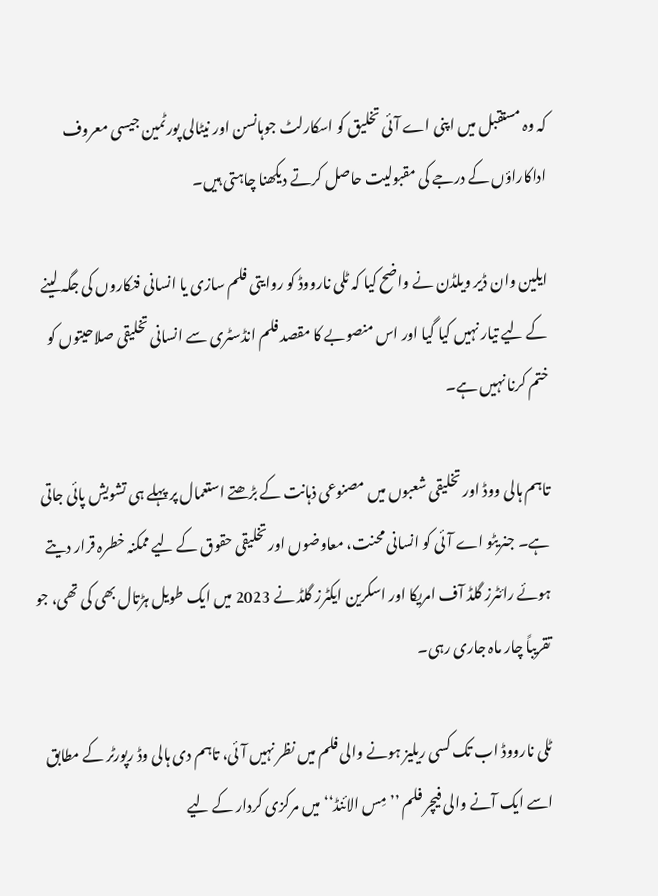کہ وہ مستقبل میں اپنی اے آئی تخلیق کو اسکارلٹ جوہانسن اور نیٹالی پورٹمین جیسی معروف اداکاراؤں کے درجے کی مقبولیت حاصل کرتے دیکھنا چاہتی ہیں۔

ایلین وان ڈیر ویلڈن نے واضح کیا کہ ٹلی نارووڈ کو روایتی فلم سازی یا انسانی فنکاروں کی جگہ لینے کے لیے تیار نہیں کیا گیا اور اس منصوبے کا مقصد فلم انڈسٹری سے انسانی تخلیقی صلاحیتوں کو ختم کرنا نہیں ہے۔

تاہم ہالی ووڈ اور تخلیقی شعبوں میں مصنوعی ذہانت کے بڑھتے استعمال پر پہلے ہی تشویش پائی جاتی ہے۔ جنریٹو اے آئی کو انسانی محنت، معاوضوں اور تخلیقی حقوق کے لیے ممکنہ خطرہ قرار دیتے ہوئے رائٹرز گلڈ آف امریکا اور اسکرین ایکٹرز گلڈ نے 2023 میں ایک طویل ہڑتال بھی کی تھی، جو تقریباً چار ماہ جاری رہی۔

ٹلی نارووڈ اب تک کسی ریلیز ہونے والی فلم میں نظر نہیں آئی، تاہم دی ہالی وڈ رپورٹر کے مطابق اسے ایک آنے والی فیچر فلم ’’مِس الائنڈ‘‘ میں مرکزی کردار کے لیے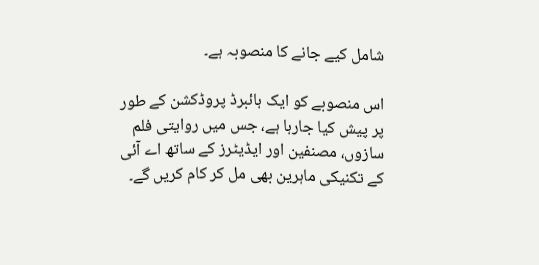شامل کیے جانے کا منصوبہ ہے۔

اس منصوبے کو ایک ہائبرڈ پروڈکشن کے طور پر پیش کیا جارہا ہے، جس میں روایتی فلم سازوں، مصنفین اور ایڈیٹرز کے ساتھ اے آئی کے تکنیکی ماہرین بھی مل کر کام کریں گے۔